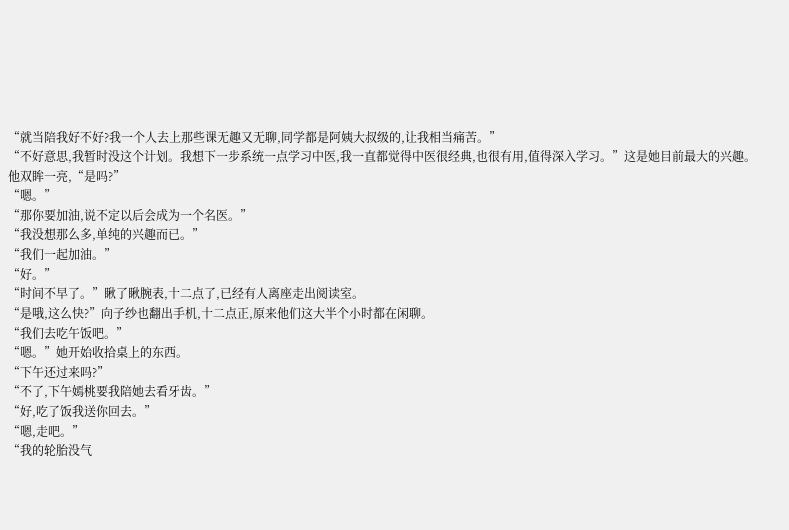“就当陪我好不好?我一个人去上那些课无趣又无聊,同学都是阿姨大叔级的,让我相当痛苦。”
“不好意思,我暂时没这个计划。我想下一步系统一点学习中医,我一直都觉得中医很经典,也很有用,值得深入学习。”这是她目前最大的兴趣。
他双眸一亮,“是吗?”
“嗯。”
“那你要加油,说不定以后会成为一个名医。”
“我没想那么多,单纯的兴趣而已。”
“我们一起加油。”
“好。”
“时间不早了。”瞅了瞅腕表,十二点了,已经有人离座走出阅读室。
“是哦,这么快?”向子纱也翻出手机,十二点正,原来他们这大半个小时都在闲聊。
“我们去吃午饭吧。”
“嗯。”她开始收拾桌上的东西。
“下午还过来吗?”
“不了,下午嫣桃要我陪她去看牙齿。”
“好,吃了饭我送你回去。”
“嗯,走吧。”
“我的轮胎没气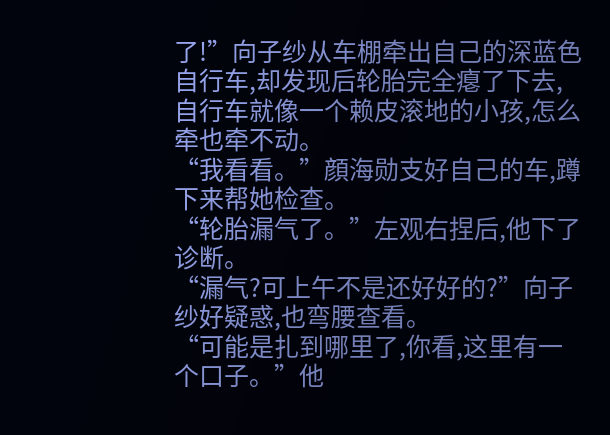了!”向子纱从车棚牵出自己的深蓝色自行车,却发现后轮胎完全瘪了下去,自行车就像一个赖皮滚地的小孩,怎么牵也牵不动。
“我看看。”顔海勋支好自己的车,蹲下来帮她检查。
“轮胎漏气了。”左观右捏后,他下了诊断。
“漏气?可上午不是还好好的?”向子纱好疑惑,也弯腰查看。
“可能是扎到哪里了,你看,这里有一个口子。”他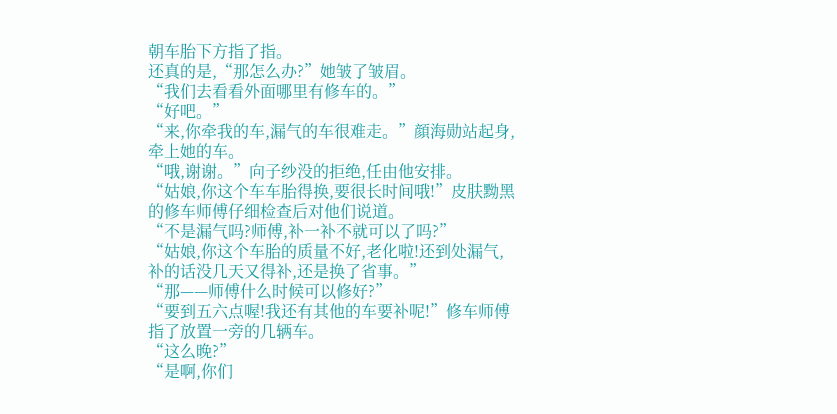朝车胎下方指了指。
还真的是,“那怎么办?”她皱了皱眉。
“我们去看看外面哪里有修车的。”
“好吧。”
“来,你牵我的车,漏气的车很难走。”顔海勋站起身,牵上她的车。
“哦,谢谢。”向子纱没的拒绝,任由他安排。
“姑娘,你这个车车胎得换,要很长时间哦!”皮肤黝黑的修车师傅仔细检查后对他们说道。
“不是漏气吗?师傅,补一补不就可以了吗?”
“姑娘,你这个车胎的质量不好,老化啦!还到处漏气,补的话没几天又得补,还是换了省事。”
“那——师傅什么时候可以修好?”
“要到五六点喔!我还有其他的车要补呢!”修车师傅指了放置一旁的几辆车。
“这么晚?”
“是啊,你们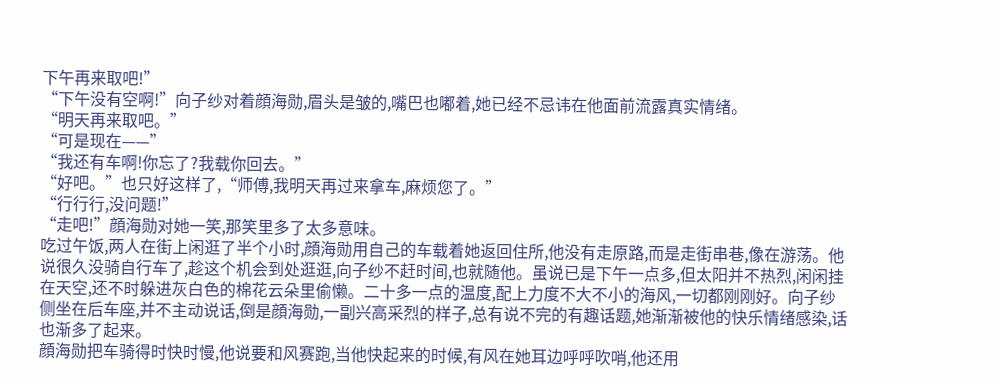下午再来取吧!”
“下午没有空啊!”向子纱对着顔海勋,眉头是皱的,嘴巴也嘟着,她已经不忌讳在他面前流露真实情绪。
“明天再来取吧。”
“可是现在——”
“我还有车啊!你忘了?我载你回去。”
“好吧。”也只好这样了,“师傅,我明天再过来拿车,麻烦您了。”
“行行行,没问题!”
“走吧!”顔海勋对她一笑,那笑里多了太多意味。
吃过午饭,两人在街上闲逛了半个小时,顔海勋用自己的车载着她返回住所,他没有走原路,而是走街串巷,像在游荡。他说很久没骑自行车了,趁这个机会到处逛逛,向子纱不赶时间,也就随他。虽说已是下午一点多,但太阳并不热烈,闲闲挂在天空,还不时躲进灰白色的棉花云朵里偷懒。二十多一点的温度,配上力度不大不小的海风,一切都刚刚好。向子纱侧坐在后车座,并不主动说话,倒是顔海勋,一副兴高采烈的样子,总有说不完的有趣话题,她渐渐被他的快乐情绪感染,话也渐多了起来。
顔海勋把车骑得时快时慢,他说要和风赛跑,当他快起来的时候,有风在她耳边呼呼吹哨,他还用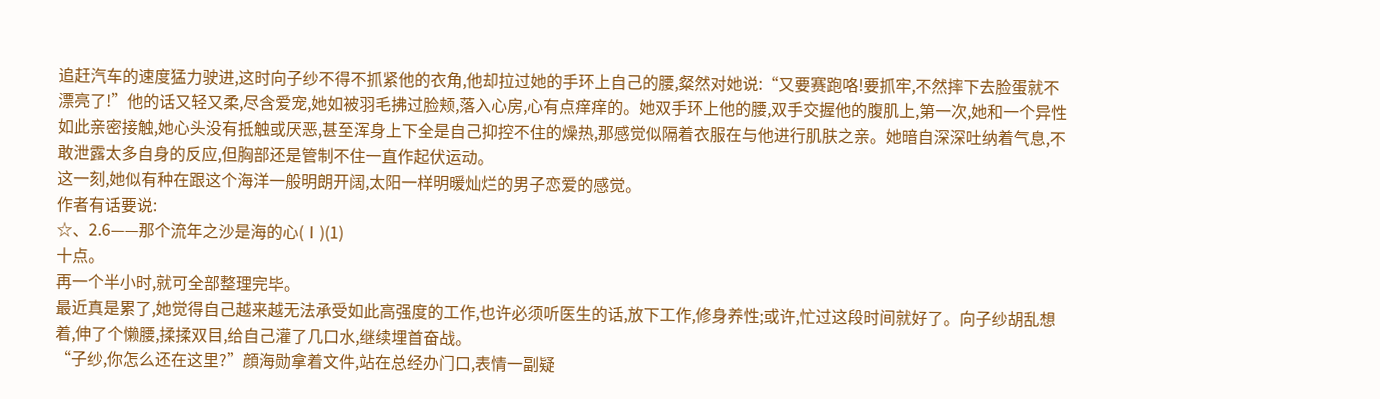追赶汽车的速度猛力驶进,这时向子纱不得不抓紧他的衣角,他却拉过她的手环上自己的腰,粲然对她说:“又要赛跑咯!要抓牢,不然摔下去脸蛋就不漂亮了!”他的话又轻又柔,尽含爱宠,她如被羽毛拂过脸颊,落入心房,心有点痒痒的。她双手环上他的腰,双手交握他的腹肌上,第一次,她和一个异性如此亲密接触,她心头没有抵触或厌恶,甚至浑身上下全是自己抑控不住的燥热,那感觉似隔着衣服在与他进行肌肤之亲。她暗自深深吐纳着气息,不敢泄露太多自身的反应,但胸部还是管制不住一直作起伏运动。
这一刻,她似有种在跟这个海洋一般明朗开阔,太阳一样明暖灿烂的男子恋爱的感觉。
作者有话要说:
☆、2.6——那个流年之沙是海的心(Ⅰ)(1)
十点。
再一个半小时,就可全部整理完毕。
最近真是累了,她觉得自己越来越无法承受如此高强度的工作,也许必须听医生的话,放下工作,修身养性;或许,忙过这段时间就好了。向子纱胡乱想着,伸了个懒腰,揉揉双目,给自己灌了几口水,继续埋首奋战。
“子纱,你怎么还在这里?”顔海勋拿着文件,站在总经办门口,表情一副疑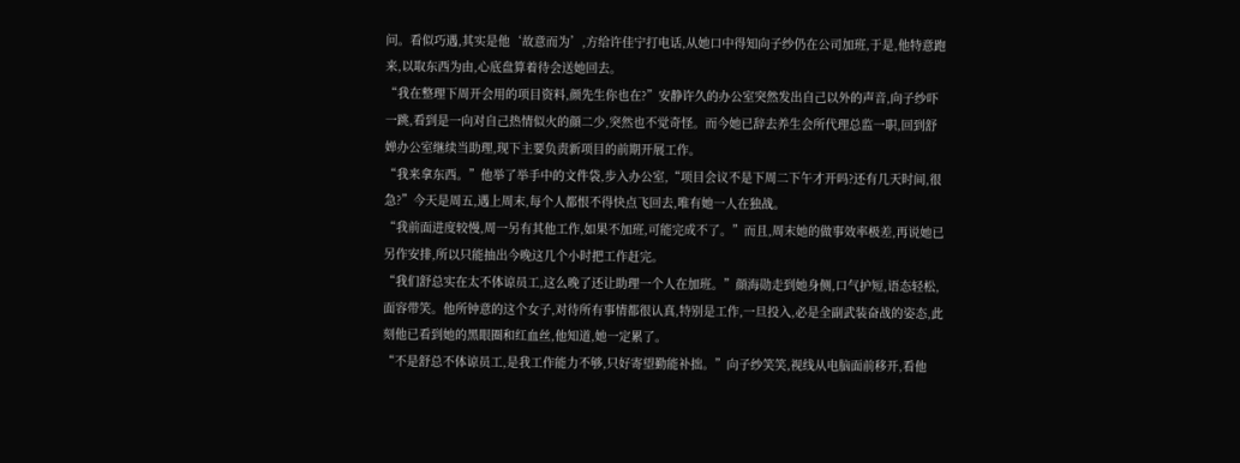问。看似巧遇,其实是他‘故意而为’,方给许佳宁打电话,从她口中得知向子纱仍在公司加班,于是,他特意跑来,以取东西为由,心底盘算着待会送她回去。
“我在整理下周开会用的项目资料,颜先生你也在?”安静许久的办公室突然发出自己以外的声音,向子纱吓一跳,看到是一向对自己热情似火的顔二少,突然也不觉奇怪。而今她已辞去养生会所代理总监一职,回到舒婵办公室继续当助理,现下主要负责新项目的前期开展工作。
“我来拿东西。”他举了举手中的文件袋,步入办公室,“项目会议不是下周二下午才开吗?还有几天时间,很急?”今天是周五,遇上周末,每个人都恨不得快点飞回去,唯有她一人在独战。
“我前面进度较慢,周一另有其他工作,如果不加班,可能完成不了。”而且,周末她的做事效率极差,再说她已另作安排,所以只能抽出今晚这几个小时把工作赶完。
“我们舒总实在太不体谅员工,这么晚了还让助理一个人在加班。”顔海勋走到她身侧,口气护短,语态轻松,面容带笑。他所钟意的这个女子,对待所有事情都很认真,特别是工作,一旦投入,必是全副武装奋战的姿态,此刻他已看到她的黑眼圈和红血丝,他知道,她一定累了。
“不是舒总不体谅员工,是我工作能力不够,只好寄望勤能补拙。”向子纱笑笑,视线从电脑面前移开,看他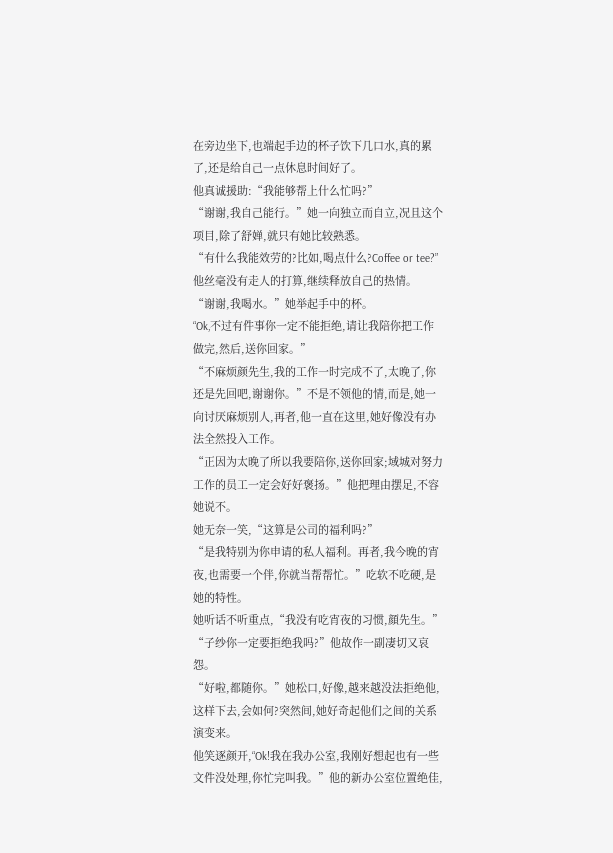在旁边坐下,也端起手边的杯子饮下几口水,真的累了,还是给自己一点休息时间好了。
他真诚援助:“我能够帮上什么忙吗?”
“谢谢,我自己能行。”她一向独立而自立,况且这个项目,除了舒婵,就只有她比较熟悉。
“有什么我能效劳的?比如,喝点什么?Coffee or tee?”他丝毫没有走人的打算,继续释放自己的热情。
“谢谢,我喝水。”她举起手中的杯。
“Ok,不过有件事你一定不能拒绝,请让我陪你把工作做完,然后,送你回家。”
“不麻烦颜先生,我的工作一时完成不了,太晚了,你还是先回吧,谢谢你。”不是不领他的情,而是,她一向讨厌麻烦别人,再者,他一直在这里,她好像没有办法全然投入工作。
“正因为太晚了所以我要陪你,送你回家;域城对努力工作的员工一定会好好褒扬。”他把理由摆足,不容她说不。
她无奈一笑,“这算是公司的福利吗?”
“是我特别为你申请的私人福利。再者,我今晚的宵夜,也需要一个伴,你就当帮帮忙。”吃软不吃硬,是她的特性。
她听话不听重点,“我没有吃宵夜的习惯,顔先生。”
“子纱你一定要拒绝我吗?”他故作一副凄切又哀怨。
“好啦,都随你。”她松口,好像,越来越没法拒绝他,这样下去,会如何?突然间,她好奇起他们之间的关系演变来。
他笑逐颜开,“Ok!我在我办公室,我刚好想起也有一些文件没处理,你忙完叫我。”他的新办公室位置绝佳,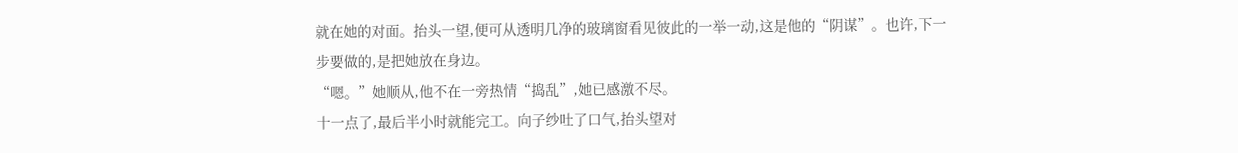就在她的对面。抬头一望,便可从透明几净的玻璃窗看见彼此的一举一动,这是他的“阴谋”。也许,下一步要做的,是把她放在身边。
“嗯。”她顺从,他不在一旁热情“捣乱”,她已感激不尽。
十一点了,最后半小时就能完工。向子纱吐了口气,抬头望对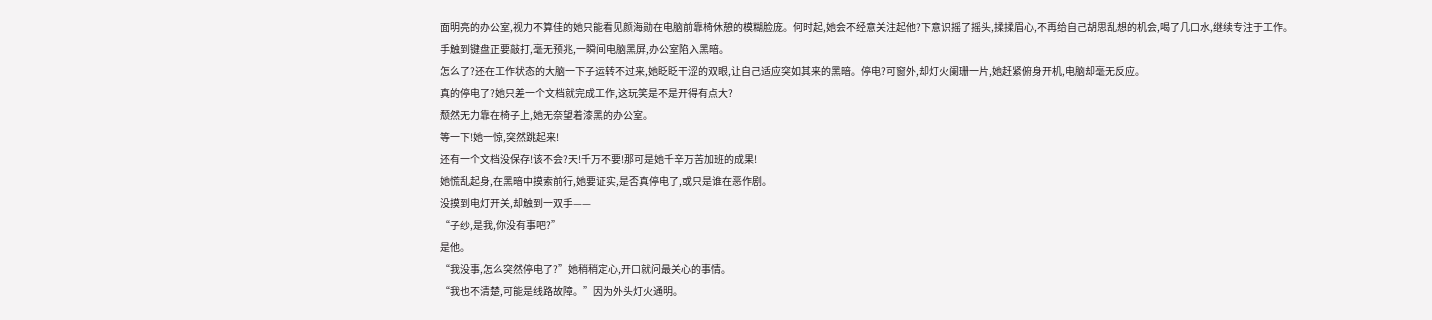面明亮的办公室,视力不算佳的她只能看见颜海勋在电脑前靠椅休憩的模糊脸庞。何时起,她会不经意关注起他?下意识摇了摇头,揉揉眉心,不再给自己胡思乱想的机会,喝了几口水,继续专注于工作。
手触到键盘正要敲打,毫无预兆,一瞬间电脑黑屏,办公室陷入黑暗。
怎么了?还在工作状态的大脑一下子运转不过来,她眨眨干涩的双眼,让自己适应突如其来的黑暗。停电?可窗外,却灯火阑珊一片,她赶紧俯身开机,电脑却毫无反应。
真的停电了?她只差一个文档就完成工作,这玩笑是不是开得有点大?
颓然无力靠在椅子上,她无奈望着漆黑的办公室。
等一下!她一惊,突然跳起来!
还有一个文档没保存!该不会?天!千万不要!那可是她千辛万苦加班的成果!
她慌乱起身,在黑暗中摸索前行,她要证实,是否真停电了,或只是谁在恶作剧。
没摸到电灯开关,却触到一双手——
“子纱,是我,你没有事吧?”
是他。
“我没事,怎么突然停电了?”她稍稍定心,开口就问最关心的事情。
“我也不清楚,可能是线路故障。”因为外头灯火通明。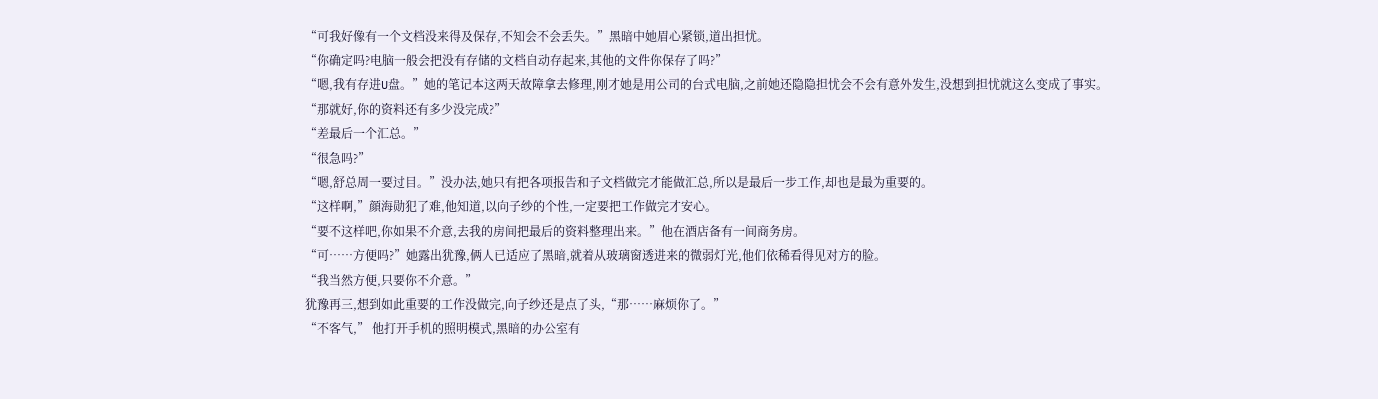“可我好像有一个文档没来得及保存,不知会不会丢失。”黑暗中她眉心紧锁,道出担忧。
“你确定吗?电脑一般会把没有存储的文档自动存起来,其他的文件你保存了吗?”
“嗯,我有存进U盘。”她的笔记本这两天故障拿去修理,刚才她是用公司的台式电脑,之前她还隐隐担忧会不会有意外发生,没想到担忧就这么变成了事实。
“那就好,你的资料还有多少没完成?”
“差最后一个汇总。”
“很急吗?”
“嗯,舒总周一要过目。”没办法,她只有把各项报告和子文档做完才能做汇总,所以是最后一步工作,却也是最为重要的。
“这样啊,”顔海勋犯了难,他知道,以向子纱的个性,一定要把工作做完才安心。
“要不这样吧,你如果不介意,去我的房间把最后的资料整理出来。”他在酒店备有一间商务房。
“可……方便吗?”她露出犹豫,俩人已适应了黑暗,就着从玻璃窗透进来的微弱灯光,他们依稀看得见对方的脸。
“我当然方便,只要你不介意。”
犹豫再三,想到如此重要的工作没做完,向子纱还是点了头,“那……麻烦你了。”
“不客气,” 他打开手机的照明模式,黑暗的办公室有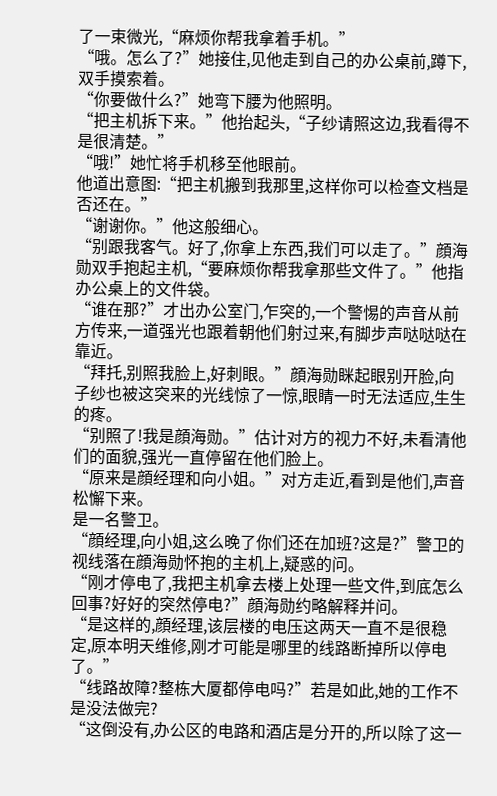了一束微光,“麻烦你帮我拿着手机。”
“哦。怎么了?”她接住,见他走到自己的办公桌前,蹲下,双手摸索着。
“你要做什么?”她弯下腰为他照明。
“把主机拆下来。”他抬起头,“子纱请照这边,我看得不是很清楚。”
“哦!”她忙将手机移至他眼前。
他道出意图:“把主机搬到我那里,这样你可以检查文档是否还在。”
“谢谢你。”他这般细心。
“别跟我客气。好了,你拿上东西,我们可以走了。”顔海勋双手抱起主机,“要麻烦你帮我拿那些文件了。”他指办公桌上的文件袋。
“谁在那?”才出办公室门,乍突的,一个警惕的声音从前方传来,一道强光也跟着朝他们射过来,有脚步声哒哒哒在靠近。
“拜托,别照我脸上,好刺眼。”顔海勋眯起眼别开脸,向子纱也被这突来的光线惊了一惊,眼睛一时无法适应,生生的疼。
“别照了!我是顔海勋。”估计对方的视力不好,未看清他们的面貌,强光一直停留在他们脸上。
“原来是顔经理和向小姐。”对方走近,看到是他们,声音松懈下来。
是一名警卫。
“顔经理,向小姐,这么晚了你们还在加班?这是?”警卫的视线落在顔海勋怀抱的主机上,疑惑的问。
“刚才停电了,我把主机拿去楼上处理一些文件,到底怎么回事?好好的突然停电?”顔海勋约略解释并问。
“是这样的,顔经理,该层楼的电压这两天一直不是很稳定,原本明天维修,刚才可能是哪里的线路断掉所以停电了。”
“线路故障?整栋大厦都停电吗?”若是如此,她的工作不是没法做完?
“这倒没有,办公区的电路和酒店是分开的,所以除了这一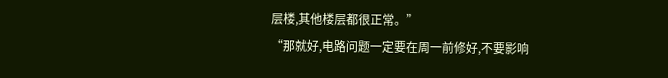层楼,其他楼层都很正常。”
“那就好,电路问题一定要在周一前修好,不要影响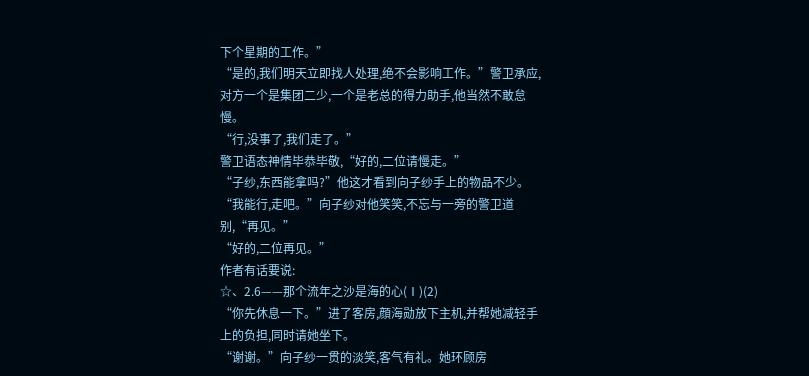下个星期的工作。”
“是的,我们明天立即找人处理,绝不会影响工作。”警卫承应,对方一个是集团二少,一个是老总的得力助手,他当然不敢怠慢。
“行,没事了,我们走了。”
警卫语态神情毕恭毕敬,“好的,二位请慢走。”
“子纱,东西能拿吗?”他这才看到向子纱手上的物品不少。
“我能行,走吧。”向子纱对他笑笑,不忘与一旁的警卫道别,“再见。”
“好的,二位再见。”
作者有话要说:
☆、2.6——那个流年之沙是海的心(Ⅰ)(2)
“你先休息一下。”进了客房,顔海勋放下主机,并帮她减轻手上的负担,同时请她坐下。
“谢谢。”向子纱一贯的淡笑,客气有礼。她环顾房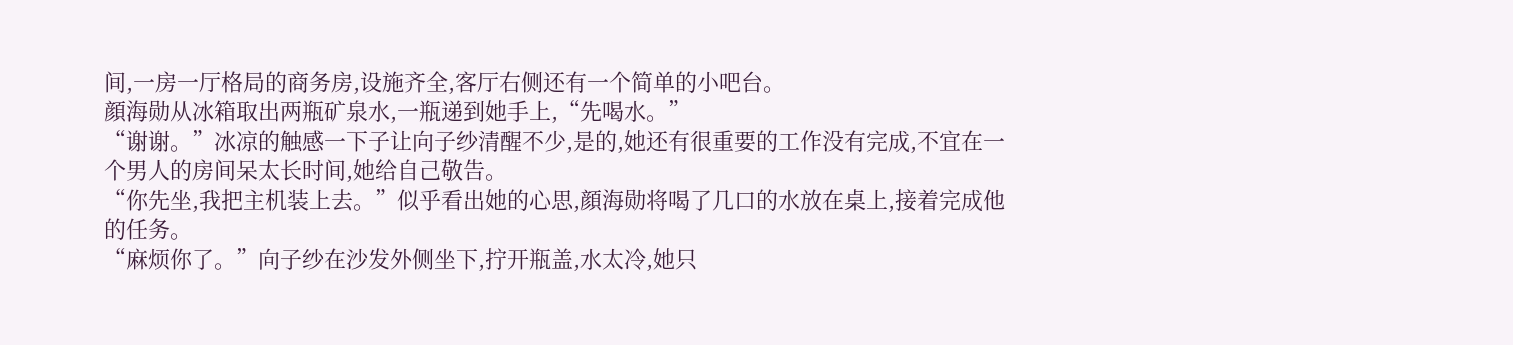间,一房一厅格局的商务房,设施齐全,客厅右侧还有一个简单的小吧台。
顔海勋从冰箱取出两瓶矿泉水,一瓶递到她手上,“先喝水。”
“谢谢。”冰凉的触感一下子让向子纱清醒不少,是的,她还有很重要的工作没有完成,不宜在一个男人的房间呆太长时间,她给自己敬告。
“你先坐,我把主机装上去。”似乎看出她的心思,顔海勋将喝了几口的水放在桌上,接着完成他的任务。
“麻烦你了。”向子纱在沙发外侧坐下,拧开瓶盖,水太冷,她只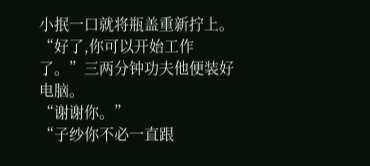小抿一口就将瓶盖重新拧上。
“好了,你可以开始工作了。”三两分钟功夫他便装好电脑。
“谢谢你。”
“子纱你不必一直跟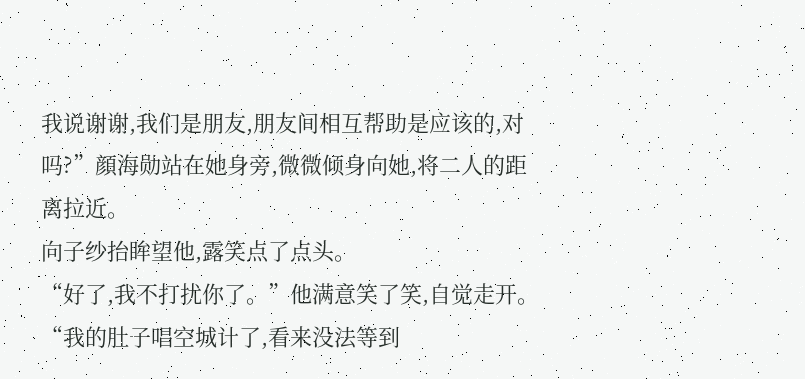我说谢谢,我们是朋友,朋友间相互帮助是应该的,对吗?”顔海勋站在她身旁,微微倾身向她,将二人的距离拉近。
向子纱抬眸望他,露笑点了点头。
“好了,我不打扰你了。”他满意笑了笑,自觉走开。
“我的肚子唱空城计了,看来没法等到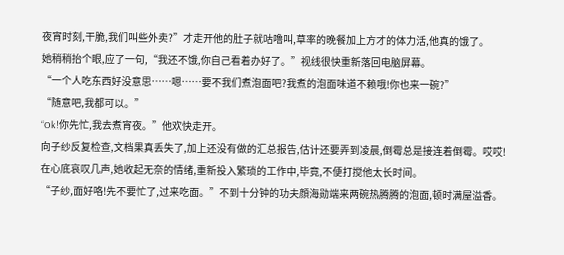夜宵时刻,干脆,我们叫些外卖?”才走开他的肚子就咕噜叫,草率的晚餐加上方才的体力活,他真的饿了。
她稍稍抬个眼,应了一句,“我还不饿,你自己看着办好了。”视线很快重新落回电脑屏幕。
“一个人吃东西好没意思……嗯……要不我们煮泡面吧?我煮的泡面味道不赖哦!你也来一碗?”
“随意吧,我都可以。”
“Ok!你先忙,我去煮宵夜。”他欢快走开。
向子纱反复检查,文档果真丢失了,加上还没有做的汇总报告,估计还要弄到凌晨,倒霉总是接连着倒霉。哎哎!在心底哀叹几声,她收起无奈的情绪,重新投入繁琐的工作中,毕竟,不便打搅他太长时间。
“子纱,面好咯!先不要忙了,过来吃面。”不到十分钟的功夫顔海勋端来两碗热腾腾的泡面,顿时满屋溢香。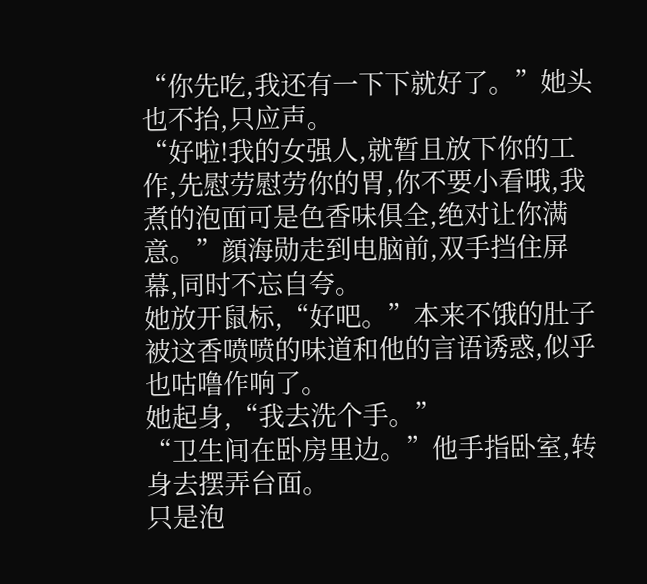“你先吃,我还有一下下就好了。”她头也不抬,只应声。
“好啦!我的女强人,就暂且放下你的工作,先慰劳慰劳你的胃,你不要小看哦,我煮的泡面可是色香味俱全,绝对让你满意。”顔海勋走到电脑前,双手挡住屏幕,同时不忘自夸。
她放开鼠标,“好吧。”本来不饿的肚子被这香喷喷的味道和他的言语诱惑,似乎也咕噜作响了。
她起身,“我去洗个手。”
“卫生间在卧房里边。”他手指卧室,转身去摆弄台面。
只是泡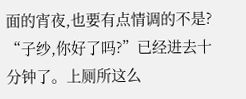面的宵夜,也要有点情调的不是?
“子纱,你好了吗?”已经进去十分钟了。上厕所这么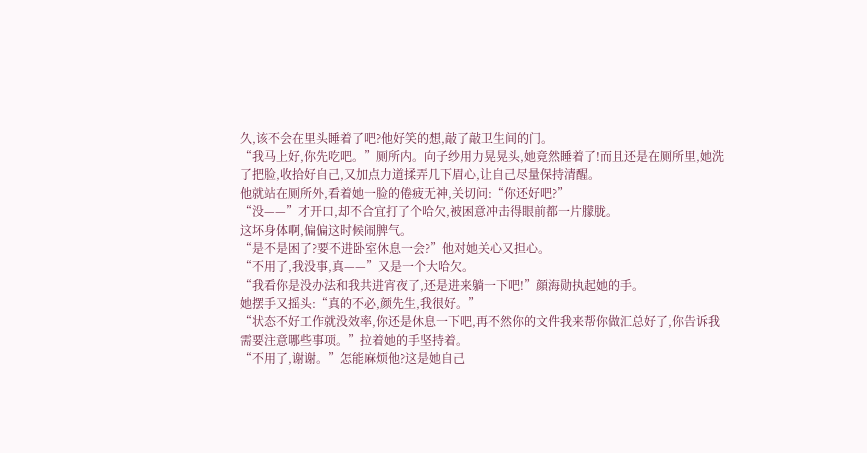久,该不会在里头睡着了吧?他好笑的想,敲了敲卫生间的门。
“我马上好,你先吃吧。”厕所内。向子纱用力晃晃头,她竟然睡着了!而且还是在厕所里,她洗了把脸,收拾好自己,又加点力道揉弄几下眉心,让自己尽量保持清醒。
他就站在厕所外,看着她一脸的倦疲无神,关切问:“你还好吧?”
“没——”才开口,却不合宜打了个哈欠,被困意冲击得眼前都一片朦胧。
这坏身体啊,偏偏这时候闹脾气。
“是不是困了?要不进卧室休息一会?”他对她关心又担心。
“不用了,我没事,真——”又是一个大哈欠。
“我看你是没办法和我共进宵夜了,还是进来躺一下吧!”顔海勋执起她的手。
她摆手又摇头:“真的不必,颜先生,我很好。”
“状态不好工作就没效率,你还是休息一下吧,再不然你的文件我来帮你做汇总好了,你告诉我需要注意哪些事项。”拉着她的手坚持着。
“不用了,谢谢。”怎能麻烦他?这是她自己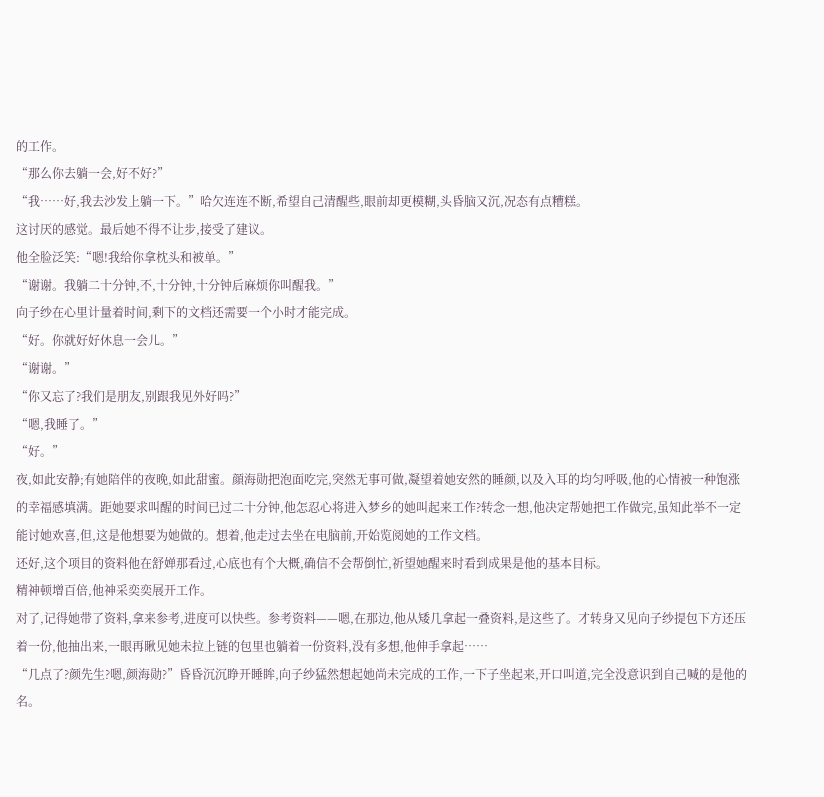的工作。
“那么你去躺一会,好不好?”
“我……好,我去沙发上躺一下。”哈欠连连不断,希望自己清醒些,眼前却更模糊,头昏脑又沉,况态有点糟糕。
这讨厌的感觉。最后她不得不让步,接受了建议。
他全脸泛笑:“嗯!我给你拿枕头和被单。”
“谢谢。我躺二十分钟,不,十分钟,十分钟后麻烦你叫醒我。”
向子纱在心里计量着时间,剩下的文档还需要一个小时才能完成。
“好。你就好好休息一会儿。”
“谢谢。”
“你又忘了?我们是朋友,别跟我见外好吗?”
“嗯,我睡了。”
“好。”
夜,如此安静;有她陪伴的夜晚,如此甜蜜。顔海勋把泡面吃完,突然无事可做,凝望着她安然的睡颜,以及入耳的均匀呼吸,他的心情被一种饱涨的幸福感填满。距她要求叫醒的时间已过二十分钟,他怎忍心将进入梦乡的她叫起来工作?转念一想,他决定帮她把工作做完,虽知此举不一定能讨她欢喜,但,这是他想要为她做的。想着,他走过去坐在电脑前,开始览阅她的工作文档。
还好,这个项目的资料他在舒婵那看过,心底也有个大概,确信不会帮倒忙,祈望她醒来时看到成果是他的基本目标。
精神顿增百倍,他神采奕奕展开工作。
对了,记得她带了资料,拿来参考,进度可以快些。参考资料——嗯,在那边,他从矮几拿起一叠资料,是这些了。才转身又见向子纱提包下方还压着一份,他抽出来,一眼再瞅见她未拉上链的包里也躺着一份资料,没有多想,他伸手拿起……
“几点了?颜先生?嗯,颜海勋?”昏昏沉沉睁开睡眸,向子纱猛然想起她尚未完成的工作,一下子坐起来,开口叫道,完全没意识到自己喊的是他的名。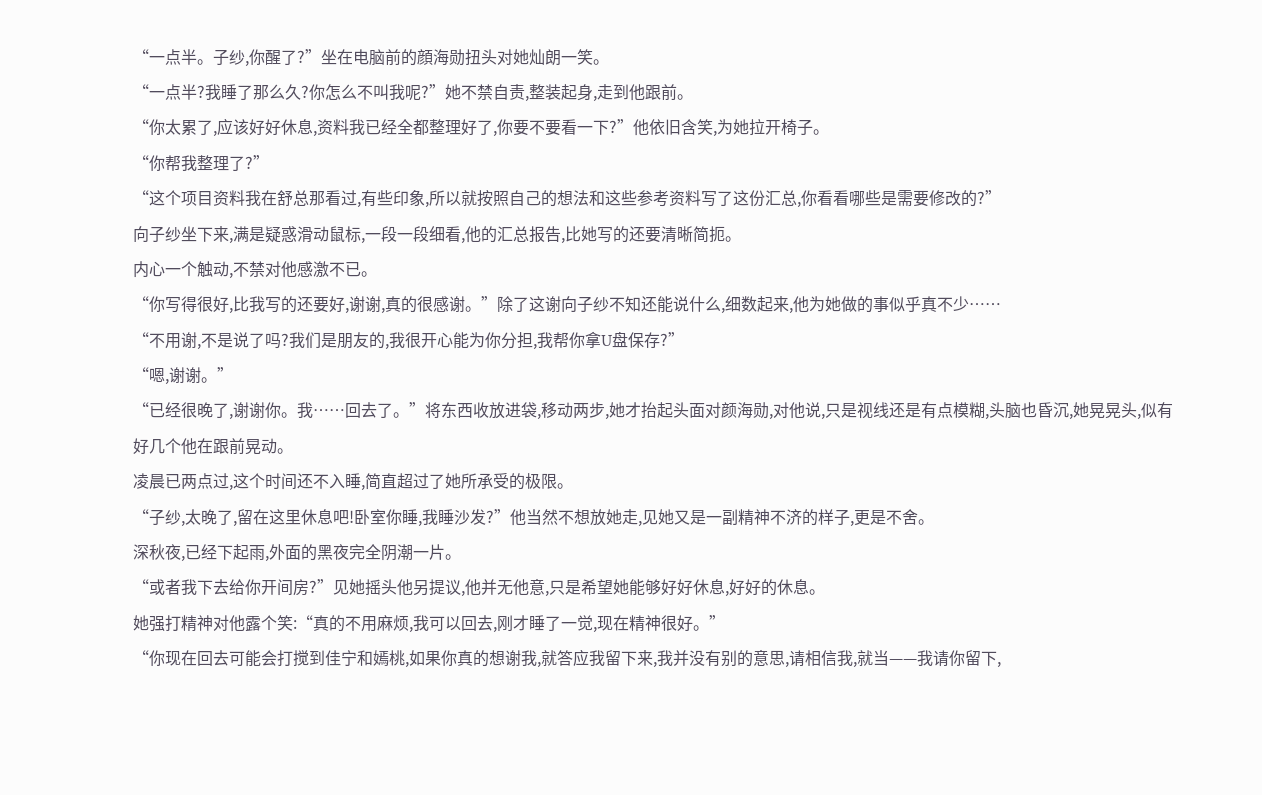“一点半。子纱,你醒了?”坐在电脑前的顔海勋扭头对她灿朗一笑。
“一点半?我睡了那么久?你怎么不叫我呢?”她不禁自责,整装起身,走到他跟前。
“你太累了,应该好好休息,资料我已经全都整理好了,你要不要看一下?”他依旧含笑,为她拉开椅子。
“你帮我整理了?”
“这个项目资料我在舒总那看过,有些印象,所以就按照自己的想法和这些参考资料写了这份汇总,你看看哪些是需要修改的?”
向子纱坐下来,满是疑惑滑动鼠标,一段一段细看,他的汇总报告,比她写的还要清晰简扼。
内心一个触动,不禁对他感激不已。
“你写得很好,比我写的还要好,谢谢,真的很感谢。”除了这谢向子纱不知还能说什么,细数起来,他为她做的事似乎真不少……
“不用谢,不是说了吗?我们是朋友的,我很开心能为你分担,我帮你拿U盘保存?”
“嗯,谢谢。”
“已经很晚了,谢谢你。我……回去了。”将东西收放进袋,移动两步,她才抬起头面对颜海勋,对他说,只是视线还是有点模糊,头脑也昏沉,她晃晃头,似有好几个他在跟前晃动。
凌晨已两点过,这个时间还不入睡,简直超过了她所承受的极限。
“子纱,太晚了,留在这里休息吧!卧室你睡,我睡沙发?”他当然不想放她走,见她又是一副精神不济的样子,更是不舍。
深秋夜,已经下起雨,外面的黑夜完全阴潮一片。
“或者我下去给你开间房?”见她摇头他另提议,他并无他意,只是希望她能够好好休息,好好的休息。
她强打精神对他露个笑:“真的不用麻烦,我可以回去,刚才睡了一觉,现在精神很好。”
“你现在回去可能会打搅到佳宁和嫣桃,如果你真的想谢我,就答应我留下来,我并没有别的意思,请相信我,就当——我请你留下,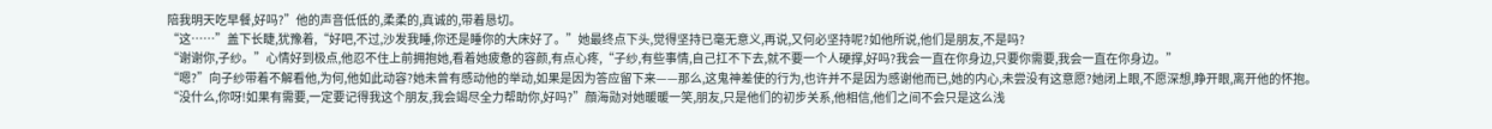陪我明天吃早餐,好吗?”他的声音低低的,柔柔的,真诚的,带着恳切。
“这……”盖下长睫,犹豫着,“好吧,不过,沙发我睡,你还是睡你的大床好了。”她最终点下头,觉得坚持已毫无意义,再说,又何必坚持呢?如他所说,他们是朋友,不是吗?
“谢谢你,子纱。”心情好到极点,他忍不住上前拥抱她,看着她疲惫的容颜,有点心疼,“子纱,有些事情,自己扛不下去,就不要一个人硬撑,好吗?我会一直在你身边,只要你需要,我会一直在你身边。”
“嗯?”向子纱带着不解看他,为何,他如此动容?她未曾有感动他的举动,如果是因为答应留下来——那么,这鬼神差使的行为,也许并不是因为感谢他而已,她的内心,未尝没有这意愿?她闭上眼,不愿深想,睁开眼,离开他的怀抱。
“没什么,你呀!如果有需要,一定要记得我这个朋友,我会竭尽全力帮助你,好吗?”顔海勋对她暖暖一笑,朋友,只是他们的初步关系,他相信,他们之间不会只是这么浅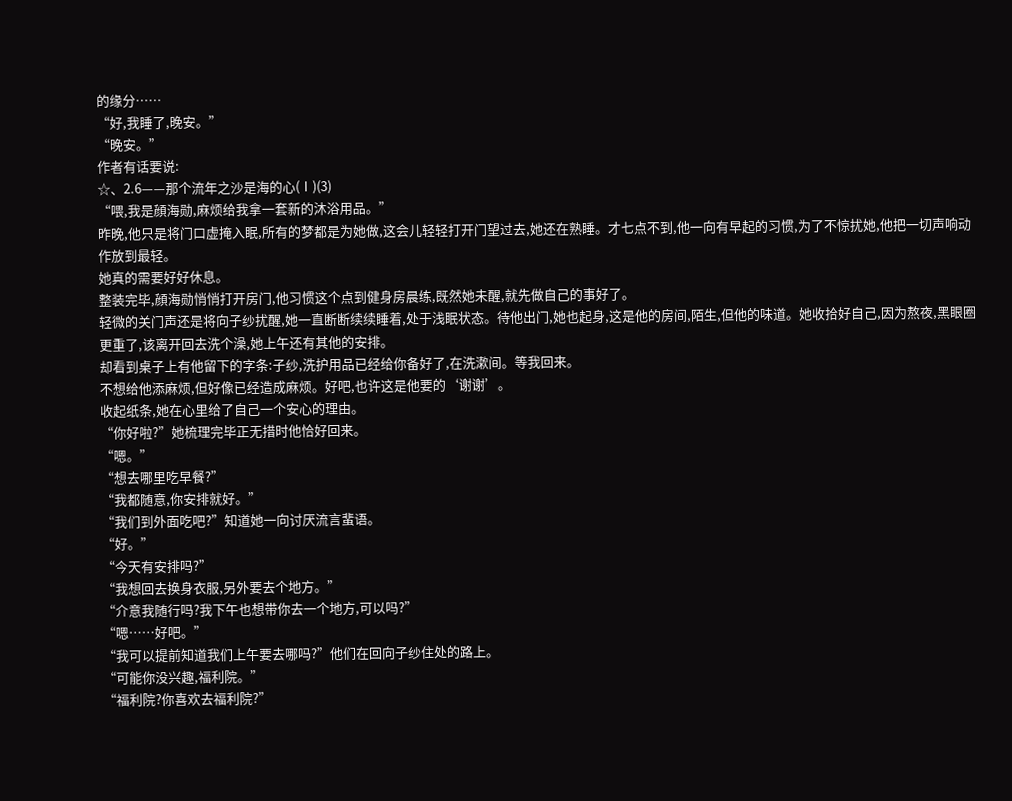的缘分……
“好,我睡了,晚安。”
“晚安。”
作者有话要说:
☆、2.6——那个流年之沙是海的心(Ⅰ)(3)
“喂,我是顔海勋,麻烦给我拿一套新的沐浴用品。”
昨晚,他只是将门口虚掩入眠,所有的梦都是为她做,这会儿轻轻打开门望过去,她还在熟睡。才七点不到,他一向有早起的习惯,为了不惊扰她,他把一切声响动作放到最轻。
她真的需要好好休息。
整装完毕,顔海勋悄悄打开房门,他习惯这个点到健身房晨练,既然她未醒,就先做自己的事好了。
轻微的关门声还是将向子纱扰醒,她一直断断续续睡着,处于浅眠状态。待他出门,她也起身,这是他的房间,陌生,但他的味道。她收拾好自己,因为熬夜,黑眼圈更重了,该离开回去洗个澡,她上午还有其他的安排。
却看到桌子上有他留下的字条:子纱,洗护用品已经给你备好了,在洗漱间。等我回来。
不想给他添麻烦,但好像已经造成麻烦。好吧,也许这是他要的‘谢谢’。
收起纸条,她在心里给了自己一个安心的理由。
“你好啦?”她梳理完毕正无措时他恰好回来。
“嗯。”
“想去哪里吃早餐?”
“我都随意,你安排就好。”
“我们到外面吃吧?”知道她一向讨厌流言蜚语。
“好。”
“今天有安排吗?”
“我想回去换身衣服,另外要去个地方。”
“介意我随行吗?我下午也想带你去一个地方,可以吗?”
“嗯……好吧。”
“我可以提前知道我们上午要去哪吗?”他们在回向子纱住处的路上。
“可能你没兴趣,福利院。”
“福利院?你喜欢去福利院?”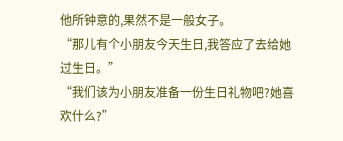他所钟意的,果然不是一般女子。
“那儿有个小朋友今天生日,我答应了去给她过生日。”
“我们该为小朋友准备一份生日礼物吧?她喜欢什么?”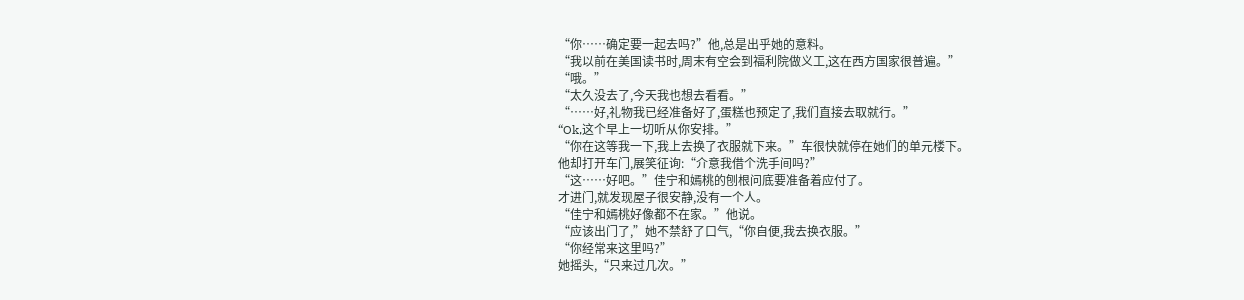“你……确定要一起去吗?”他,总是出乎她的意料。
“我以前在美国读书时,周末有空会到福利院做义工,这在西方国家很普遍。”
“哦。”
“太久没去了,今天我也想去看看。”
“……好,礼物我已经准备好了,蛋糕也预定了,我们直接去取就行。”
“Ok,这个早上一切听从你安排。”
“你在这等我一下,我上去换了衣服就下来。”车很快就停在她们的单元楼下。
他却打开车门,展笑征询:“介意我借个洗手间吗?”
“这……好吧。”佳宁和嫣桃的刨根问底要准备着应付了。
才进门,就发现屋子很安静,没有一个人。
“佳宁和嫣桃好像都不在家。”他说。
“应该出门了,”她不禁舒了口气,“你自便,我去换衣服。”
“你经常来这里吗?”
她摇头,“只来过几次。”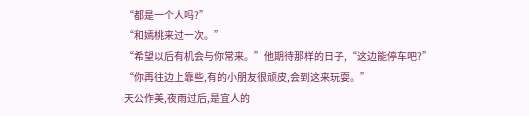“都是一个人吗?”
“和嫣桃来过一次。”
“希望以后有机会与你常来。”他期待那样的日子,“这边能停车吧?”
“你再往边上靠些,有的小朋友很顽皮,会到这来玩耍。”
天公作美,夜雨过后,是宜人的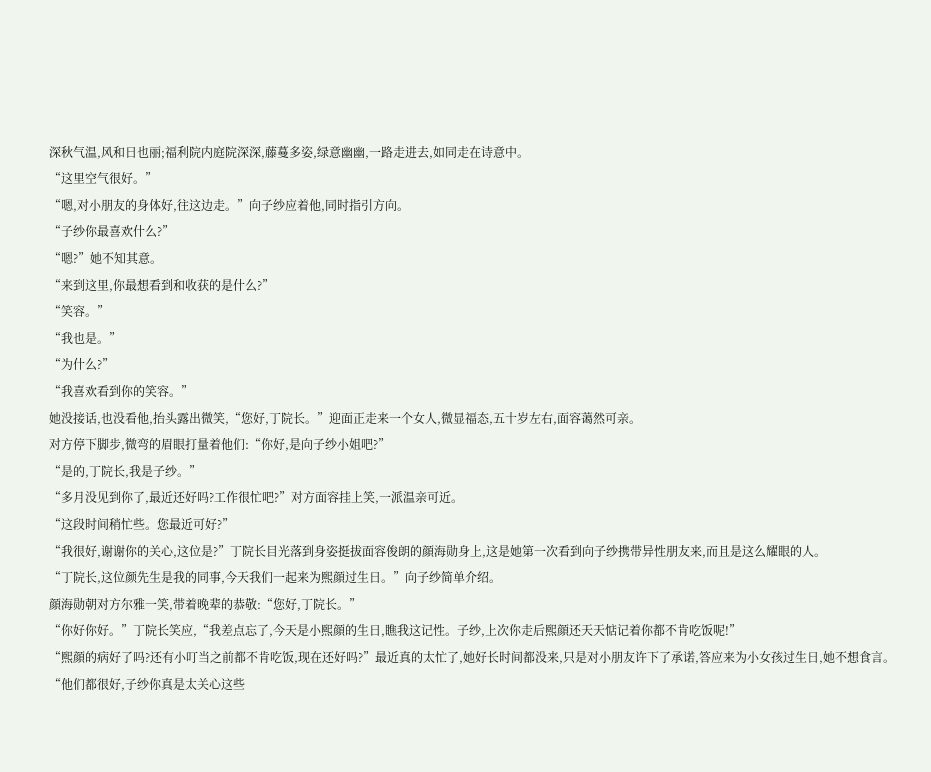深秋气温,风和日也丽;福利院内庭院深深,藤蔓多姿,绿意幽幽,一路走进去,如同走在诗意中。
“这里空气很好。”
“嗯,对小朋友的身体好,往这边走。”向子纱应着他,同时指引方向。
“子纱你最喜欢什么?”
“嗯?”她不知其意。
“来到这里,你最想看到和收获的是什么?”
“笑容。”
“我也是。”
“为什么?”
“我喜欢看到你的笑容。”
她没接话,也没看他,抬头露出微笑,“您好,丁院长。”迎面正走来一个女人,微显福态,五十岁左右,面容蔼然可亲。
对方停下脚步,微弯的眉眼打量着他们:“你好,是向子纱小姐吧?”
“是的,丁院长,我是子纱。”
“多月没见到你了,最近还好吗?工作很忙吧?”对方面容挂上笑,一派温亲可近。
“这段时间稍忙些。您最近可好?”
“我很好,谢谢你的关心,这位是?”丁院长目光落到身姿挺拔面容俊朗的顔海勋身上,这是她第一次看到向子纱携带异性朋友来,而且是这么耀眼的人。
“丁院长,这位颜先生是我的同事,今天我们一起来为熙顔过生日。”向子纱简单介绍。
顔海勋朝对方尔雅一笑,带着晚辈的恭敬:“您好,丁院长。”
“你好你好。”丁院长笑应,“我差点忘了,今天是小熙顔的生日,瞧我这记性。子纱,上次你走后熙顔还天天惦记着你都不肯吃饭呢!”
“熙顔的病好了吗?还有小叮当之前都不肯吃饭,现在还好吗?”最近真的太忙了,她好长时间都没来,只是对小朋友许下了承诺,答应来为小女孩过生日,她不想食言。
“他们都很好,子纱你真是太关心这些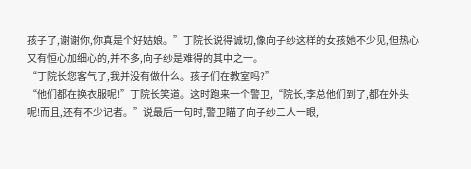孩子了,谢谢你,你真是个好姑娘。”丁院长说得诚切,像向子纱这样的女孩她不少见,但热心又有恒心加细心的,并不多,向子纱是难得的其中之一。
“丁院长您客气了,我并没有做什么。孩子们在教室吗?”
“他们都在换衣服呢!”丁院长笑道。这时跑来一个警卫,“院长,李总他们到了,都在外头呢!而且,还有不少记者。”说最后一句时,警卫瞄了向子纱二人一眼,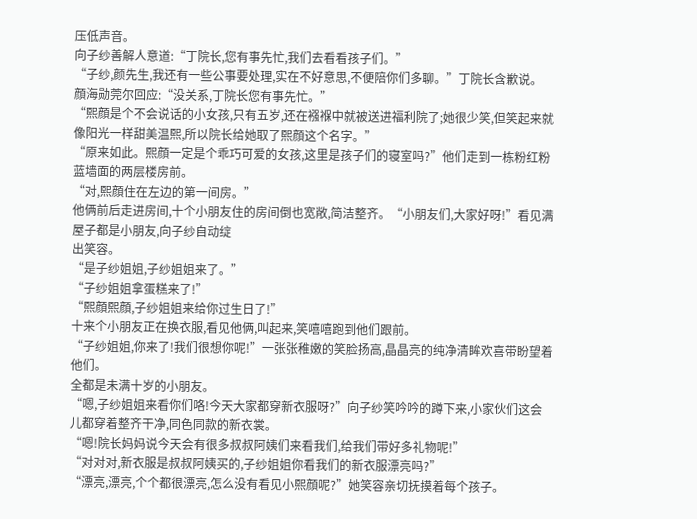压低声音。
向子纱善解人意道:“丁院长,您有事先忙,我们去看看孩子们。”
“子纱,颜先生,我还有一些公事要处理,实在不好意思,不便陪你们多聊。”丁院长含歉说。
顔海勋莞尔回应:“没关系,丁院长您有事先忙。”
“熙顔是个不会说话的小女孩,只有五岁,还在襁褓中就被送进福利院了;她很少笑,但笑起来就像阳光一样甜美温熙,所以院长给她取了熙顔这个名字。”
“原来如此。熙顔一定是个乖巧可爱的女孩,这里是孩子们的寝室吗?”他们走到一栋粉红粉蓝墙面的两层楼房前。
“对,熙顔住在左边的第一间房。”
他俩前后走进房间,十个小朋友住的房间倒也宽敞,简洁整齐。“小朋友们,大家好呀!”看见满屋子都是小朋友,向子纱自动绽
出笑容。
“是子纱姐姐,子纱姐姐来了。”
“子纱姐姐拿蛋糕来了!”
“熙顔熙顔,子纱姐姐来给你过生日了!”
十来个小朋友正在换衣服,看见他俩,叫起来,笑嘻嘻跑到他们跟前。
“子纱姐姐,你来了!我们很想你呢!”一张张稚嫩的笑脸扬高,晶晶亮的纯净清眸欢喜带盼望着他们。
全都是未满十岁的小朋友。
“嗯,子纱姐姐来看你们咯!今天大家都穿新衣服呀?”向子纱笑吟吟的蹲下来,小家伙们这会儿都穿着整齐干净,同色同款的新衣裳。
“嗯!院长妈妈说今天会有很多叔叔阿姨们来看我们,给我们带好多礼物呢!”
“对对对,新衣服是叔叔阿姨买的,子纱姐姐你看我们的新衣服漂亮吗?”
“漂亮,漂亮,个个都很漂亮,怎么没有看见小熙顔呢?”她笑容亲切抚摸着每个孩子。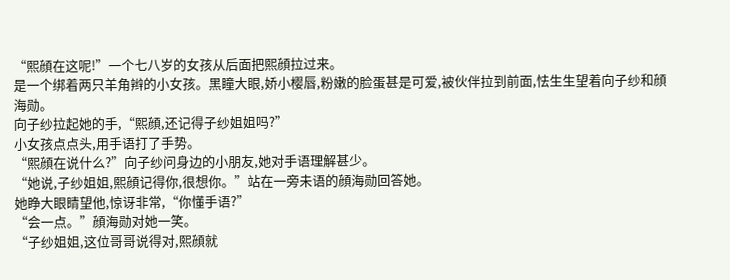“熙顔在这呢!”一个七八岁的女孩从后面把熙顔拉过来。
是一个绑着两只羊角辫的小女孩。黑瞳大眼,娇小樱唇,粉嫩的脸蛋甚是可爱,被伙伴拉到前面,怯生生望着向子纱和顔海勋。
向子纱拉起她的手,“熙顔,还记得子纱姐姐吗?”
小女孩点点头,用手语打了手势。
“熙顔在说什么?”向子纱问身边的小朋友,她对手语理解甚少。
“她说,子纱姐姐,熙顔记得你,很想你。”站在一旁未语的顔海勋回答她。
她睁大眼睛望他,惊讶非常,“你懂手语?”
“会一点。”顔海勋对她一笑。
“子纱姐姐,这位哥哥说得对,熙顔就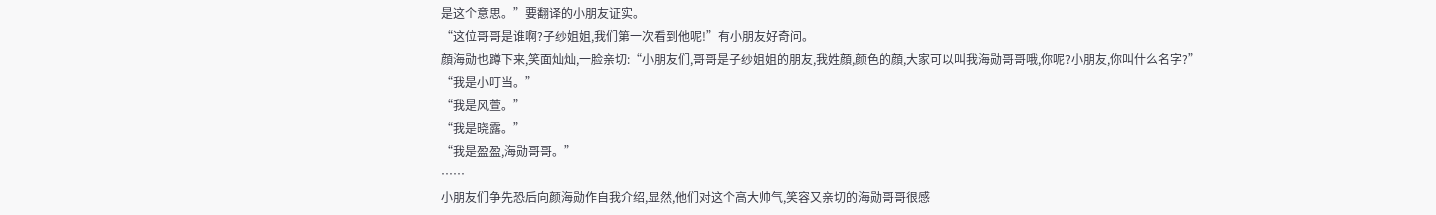是这个意思。”要翻译的小朋友证实。
“这位哥哥是谁啊?子纱姐姐,我们第一次看到他呢!”有小朋友好奇问。
顔海勋也蹲下来,笑面灿灿,一脸亲切:“小朋友们,哥哥是子纱姐姐的朋友,我姓顔,颜色的顔,大家可以叫我海勋哥哥哦,你呢?小朋友,你叫什么名字?”
“我是小叮当。”
“我是风萱。”
“我是晓露。”
“我是盈盈,海勋哥哥。”
……
小朋友们争先恐后向颜海勋作自我介绍,显然,他们对这个高大帅气,笑容又亲切的海勋哥哥很感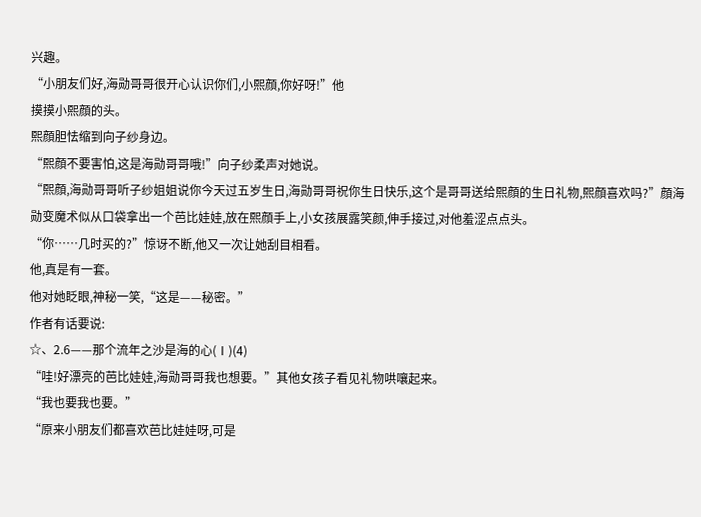兴趣。
“小朋友们好,海勋哥哥很开心认识你们,小熙顔,你好呀!”他
摸摸小熙顔的头。
熙顔胆怯缩到向子纱身边。
“熙顔不要害怕,这是海勋哥哥哦!”向子纱柔声对她说。
“熙顔,海勋哥哥听子纱姐姐说你今天过五岁生日,海勋哥哥祝你生日快乐,这个是哥哥送给熙顔的生日礼物,熙顔喜欢吗?”顔海勋变魔术似从口袋拿出一个芭比娃娃,放在熙顔手上,小女孩展露笑颜,伸手接过,对他羞涩点点头。
“你……几时买的?”惊讶不断,他又一次让她刮目相看。
他,真是有一套。
他对她眨眼,神秘一笑,“这是——秘密。”
作者有话要说:
☆、2.6——那个流年之沙是海的心(Ⅰ)(4)
“哇!好漂亮的芭比娃娃,海勋哥哥我也想要。”其他女孩子看见礼物哄嚷起来。
“我也要我也要。”
“原来小朋友们都喜欢芭比娃娃呀,可是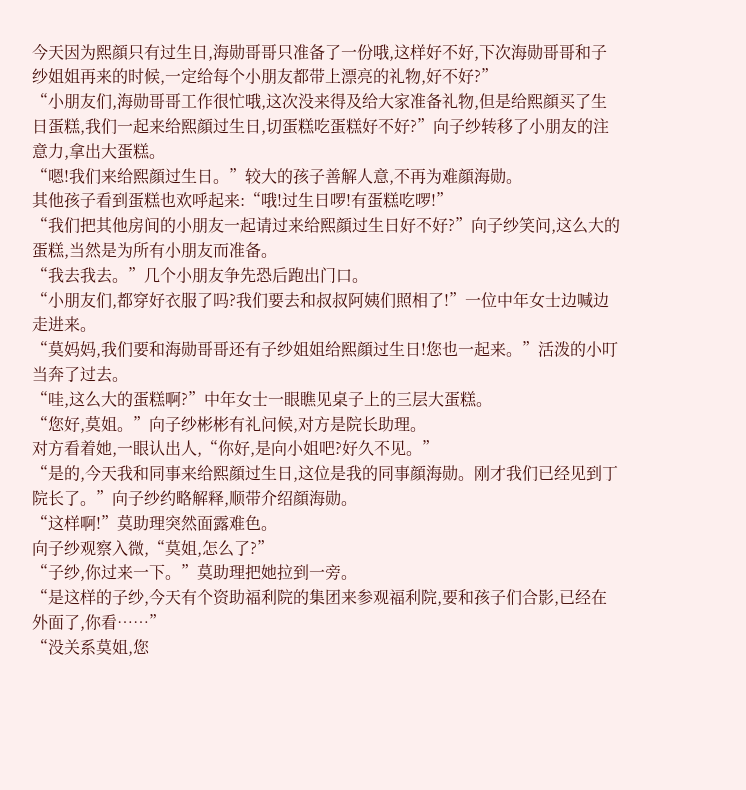今天因为熙顔只有过生日,海勋哥哥只准备了一份哦,这样好不好,下次海勋哥哥和子纱姐姐再来的时候,一定给每个小朋友都带上漂亮的礼物,好不好?”
“小朋友们,海勋哥哥工作很忙哦,这次没来得及给大家准备礼物,但是给熙顔买了生日蛋糕,我们一起来给熙顔过生日,切蛋糕吃蛋糕好不好?”向子纱转移了小朋友的注意力,拿出大蛋糕。
“嗯!我们来给熙顔过生日。”较大的孩子善解人意,不再为难顔海勋。
其他孩子看到蛋糕也欢呼起来:“哦!过生日啰!有蛋糕吃啰!”
“我们把其他房间的小朋友一起请过来给熙顔过生日好不好?”向子纱笑问,这么大的蛋糕,当然是为所有小朋友而准备。
“我去我去。”几个小朋友争先恐后跑出门口。
“小朋友们,都穿好衣服了吗?我们要去和叔叔阿姨们照相了!”一位中年女士边喊边走进来。
“莫妈妈,我们要和海勋哥哥还有子纱姐姐给熙顔过生日!您也一起来。”活泼的小叮当奔了过去。
“哇,这么大的蛋糕啊?”中年女士一眼瞧见桌子上的三层大蛋糕。
“您好,莫姐。”向子纱彬彬有礼问候,对方是院长助理。
对方看着她,一眼认出人,“你好,是向小姐吧?好久不见。”
“是的,今天我和同事来给熙顔过生日,这位是我的同事顔海勋。刚才我们已经见到丁院长了。”向子纱约略解释,顺带介绍顔海勋。
“这样啊!”莫助理突然面露难色。
向子纱观察入微,“莫姐,怎么了?”
“子纱,你过来一下。”莫助理把她拉到一旁。
“是这样的子纱,今天有个资助福利院的集团来参观福利院,要和孩子们合影,已经在外面了,你看……”
“没关系莫姐,您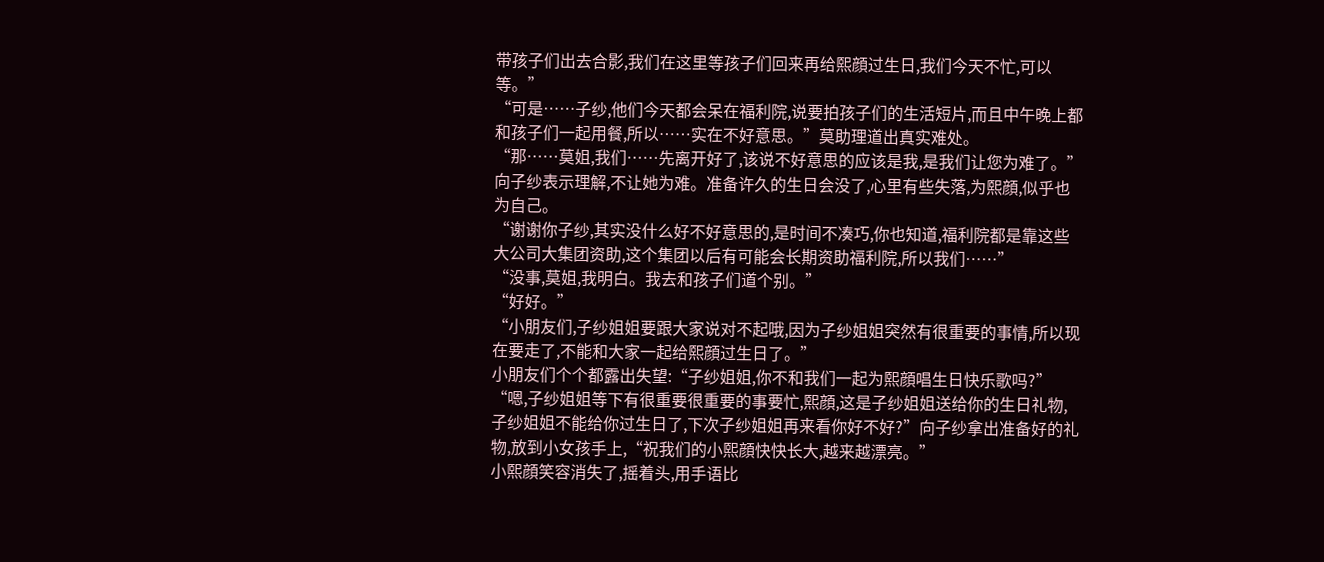带孩子们出去合影,我们在这里等孩子们回来再给熙顔过生日,我们今天不忙,可以等。”
“可是……子纱,他们今天都会呆在福利院,说要拍孩子们的生活短片,而且中午晚上都和孩子们一起用餐,所以……实在不好意思。”莫助理道出真实难处。
“那……莫姐,我们……先离开好了,该说不好意思的应该是我,是我们让您为难了。”向子纱表示理解,不让她为难。准备许久的生日会没了,心里有些失落,为熙顔,似乎也为自己。
“谢谢你子纱,其实没什么好不好意思的,是时间不凑巧,你也知道,福利院都是靠这些大公司大集团资助,这个集团以后有可能会长期资助福利院,所以我们……”
“没事,莫姐,我明白。我去和孩子们道个别。”
“好好。”
“小朋友们,子纱姐姐要跟大家说对不起哦,因为子纱姐姐突然有很重要的事情,所以现在要走了,不能和大家一起给熙顔过生日了。”
小朋友们个个都露出失望:“子纱姐姐,你不和我们一起为熙顔唱生日快乐歌吗?”
“嗯,子纱姐姐等下有很重要很重要的事要忙,熙顔,这是子纱姐姐送给你的生日礼物,子纱姐姐不能给你过生日了,下次子纱姐姐再来看你好不好?”向子纱拿出准备好的礼物,放到小女孩手上,“祝我们的小熙顔快快长大,越来越漂亮。”
小熙顔笑容消失了,摇着头,用手语比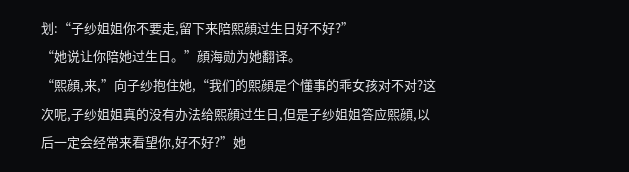划:“子纱姐姐你不要走,留下来陪熙顔过生日好不好?”
“她说让你陪她过生日。”顔海勋为她翻译。
“熙顔,来,”向子纱抱住她,“我们的熙顔是个懂事的乖女孩对不对?这次呢,子纱姐姐真的没有办法给熙顔过生日,但是子纱姐姐答应熙顔,以后一定会经常来看望你,好不好?”她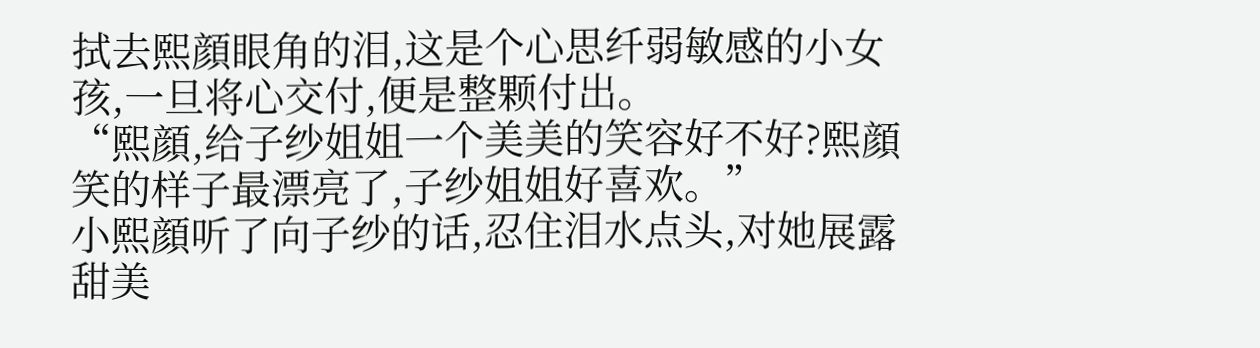拭去熙顔眼角的泪,这是个心思纤弱敏感的小女孩,一旦将心交付,便是整颗付出。
“熙顔,给子纱姐姐一个美美的笑容好不好?熙顔笑的样子最漂亮了,子纱姐姐好喜欢。”
小熙顔听了向子纱的话,忍住泪水点头,对她展露甜美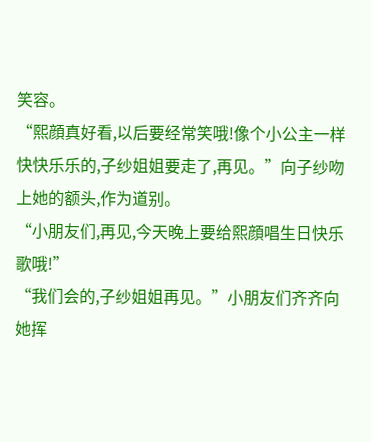笑容。
“熙顔真好看,以后要经常笑哦!像个小公主一样快快乐乐的,子纱姐姐要走了,再见。”向子纱吻上她的额头,作为道别。
“小朋友们,再见,今天晚上要给熙顔唱生日快乐歌哦!”
“我们会的,子纱姐姐再见。”小朋友们齐齐向她挥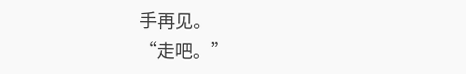手再见。
“走吧。”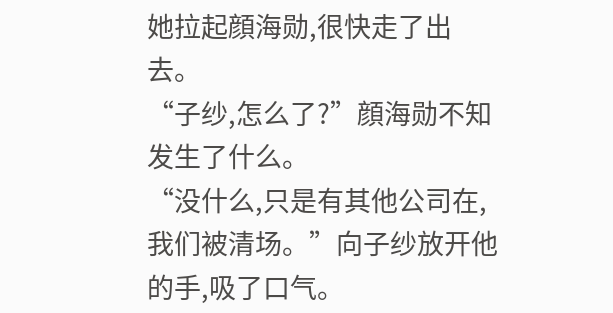她拉起顔海勋,很快走了出去。
“子纱,怎么了?”顔海勋不知发生了什么。
“没什么,只是有其他公司在,我们被清场。”向子纱放开他的手,吸了口气。